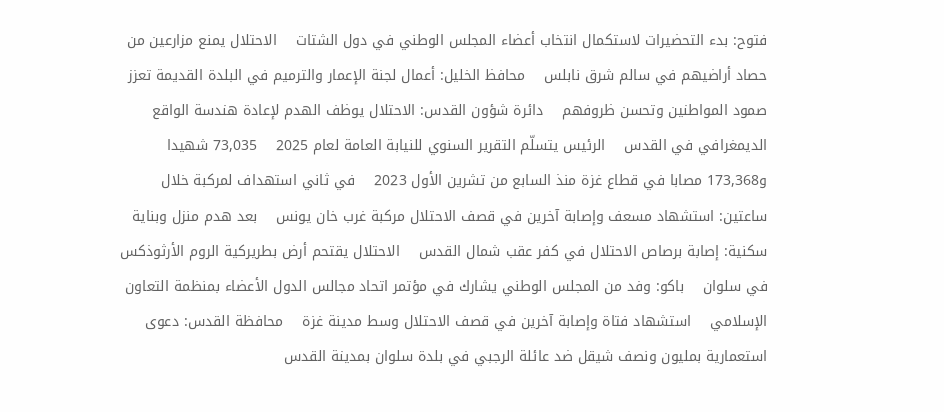فتوح: بدء التحضيرات لاستكمال انتخاب أعضاء المجلس الوطني في دول الشتات    الاحتلال يمنع مزارعين من حصاد أراضيهم في سالم شرق نابلس    محافظ الخليل: أعمال لجنة الإعمار والترميم في البلدة القديمة تعزز صمود المواطنين وتحسن ظروفهم    دائرة شؤون القدس: الاحتلال يوظف الهدم لإعادة هندسة الواقع الديمغرافي في القدس    الرئيس يتسلّم التقرير السنوي للنيابة العامة لعام 2025    73,035 شهيدا و173,368 مصابا في قطاع غزة منذ السابع من تشرين الأول 2023    في ثاني استهداف لمركبة خلال ساعتين: استشهاد مسعف وإصابة آخرين في قصف الاحتلال مركبة غرب خان يونس    بعد هدم منزل وبناية سكنية: إصابة برصاص الاحتلال في كفر عقب شمال القدس    الاحتلال يقتحم أرض بطريركية الروم الأرثوذكس في سلوان    باكو: وفد من المجلس الوطني يشارك في مؤتمر اتحاد مجالس الدول الأعضاء بمنظمة التعاون الإسلامي    استشهاد فتاة وإصابة آخرين في قصف الاحتلال وسط مدينة غزة    محافظة القدس: دعوى استعمارية بمليون ونصف شيقل ضد عائلة الرجبي في بلدة سلوان بمدينة القدس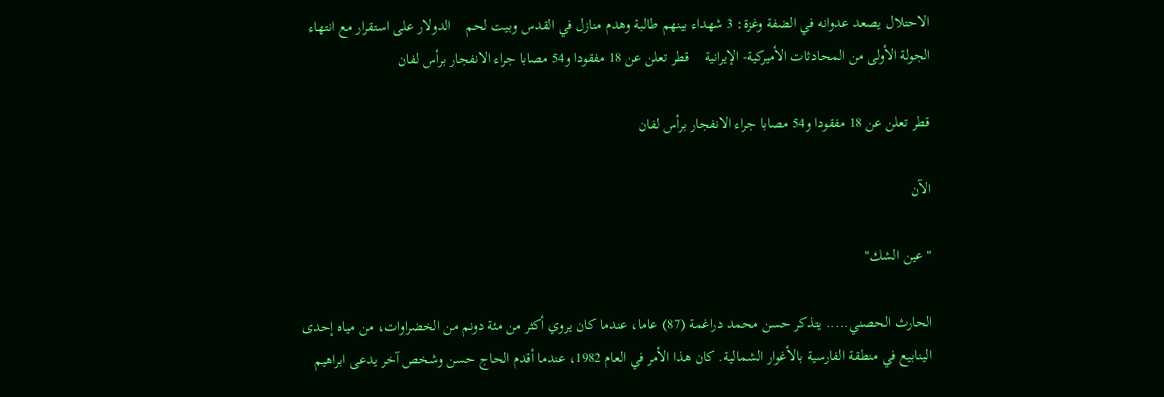الاحتلال يصعد عدوانه في الضفة وغزة: 3 شهداء بينهم طالبة وهدم منازل في القدس وبيت لحم    الدولار على استقرار مع انتهاء الجولة الأولى من المحادثات الأميركية- الإيرانية    قطر تعلن عن 18 مفقودا و54 مصابا جراء الانفجار برأس لفان

قطر تعلن عن 18 مفقودا و54 مصابا جراء الانفجار برأس لفان

الآن

"عين الشك"

الحارث الحصني..... يتذكر حسن محمد دراغمة (87) عاما، عندما كان يروي أكثر من مئة دونم من الخضراوات، من مياه إحدى الينابيع في منطقة الفارسية بالأغوار الشمالية. كان هذا الأمر في العام 1982، عندما أقدم الحاج حسن وشخص آخر يدعى ابراهيم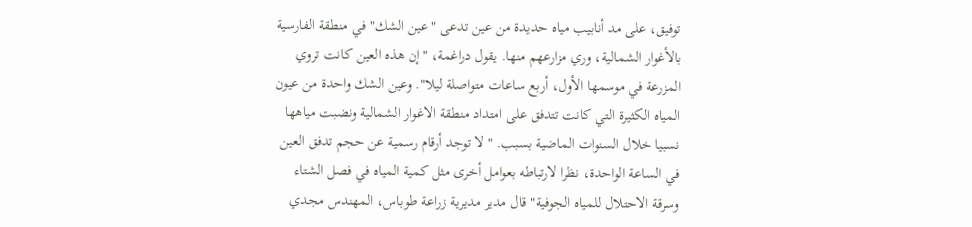توفيق، على مد أنابيب مياه حديدة من عين تدعى "عين الشك" في منطقة الفارسية بالأغوار الشمالية، وري مزارعهم منها. يقول دراغمة، "إن هذه العين كانت تروي المزرعة في موسمها الأول، أربع ساعات متواصلة ليلا". وعين الشك واحدة من عيون المياه الكثيرة التي كانت تتدفق على امتداد منطقة الاغوار الشمالية ونضبت مياهها نسبيا خلال السنوات الماضية بسبب. " لا توجد أرقام رسمية عن حجم تدفق العين في الساعة الواحدة، نظرا لارتباطه بعوامل أخرى مثل كمية المياه في فصل الشتاء وسرقة الاحتلال للمياه الجوفية" قال مدير مديرية زراعة طوباس، المهندس مجدي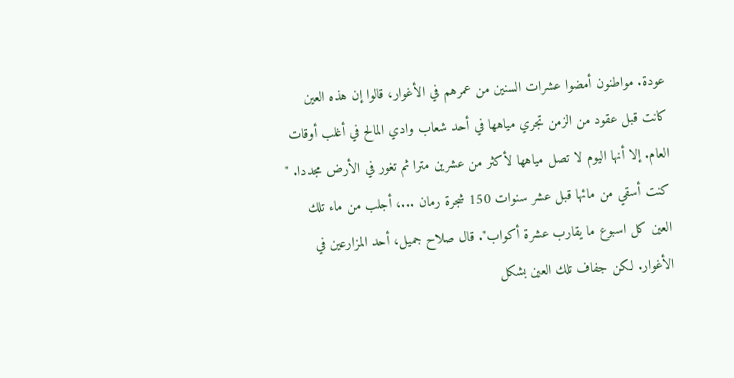عودة. مواطنون أمضوا عشرات السنين من عمرهم في الأغوار، قالوا إن هذه العين كانت قبل عقود من الزمن تجري مياهها في أحد شعاب وادي المالح في أغلب أوقات العام. إلا أنها اليوم لا تصل مياهها لأكثر من عشرين مترا ثم تغور في الأرض مجددا. " كنت أسقي من مائها قبل عشر سنوات 150 شجرة رمان ...، أجلب من ماء تلك العين كل اسبوع ما يقارب عشرة أكواب". قال صلاح جميل، أحد المزارعين في الأغوار. لكن جفاف تلك العين بشكل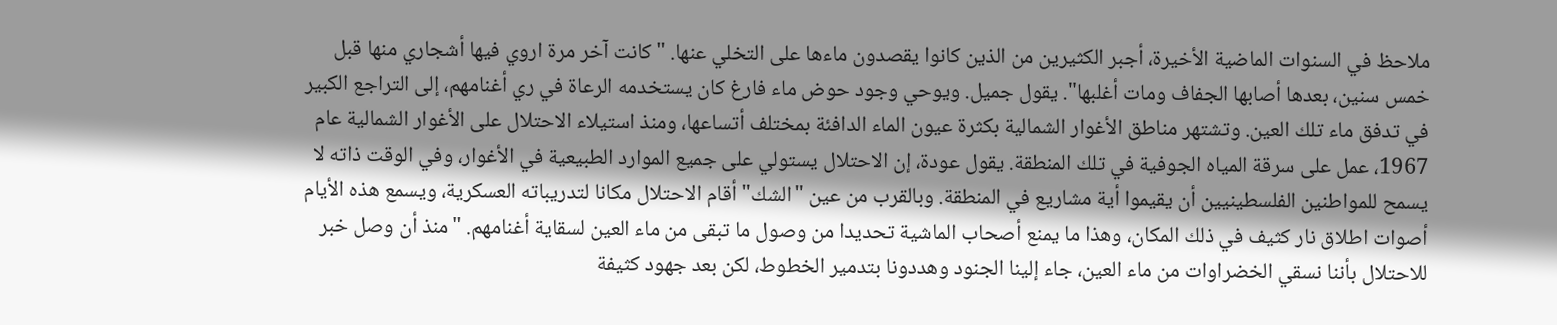ملاحظ في السنوات الماضية الأخيرة، أجبر الكثيرين من الذين كانوا يقصدون ماءها على التخلي عنها. " كانت آخر مرة اروي فيها أشجاري منها قبل خمس سنين، بعدها أصابها الجفاف ومات أغلبها". يقول جميل. ويوحي وجود حوض ماء فارغ كان يستخدمه الرعاة في ري أغنامهم، إلى التراجع الكبير في تدفق ماء تلك العين. وتشتهر مناطق الأغوار الشمالية بكثرة عيون الماء الدافئة بمختلف أتساعها، ومنذ استيلاء الاحتلال على الأغوار الشمالية عام 1967، عمل على سرقة المياه الجوفية في تلك المنطقة. يقول عودة، إن الاحتلال يستولي على جميع الموارد الطبيعية في الأغوار، وفي الوقت ذاته لا يسمح للمواطنين الفلسطينيين أن يقيموا أية مشاريع في المنطقة. وبالقرب من عين "الشك" أقام الاحتلال مكانا لتدريباته العسكرية، ويسمع هذه الأيام أصوات اطلاق نار كثيف في ذلك المكان، وهذا ما يمنع أصحاب الماشية تحديدا من وصول ما تبقى من ماء العين لسقاية أغنامهم. "منذ أن وصل خبر للاحتلال بأننا نسقي الخضراوات من ماء العين، جاء إلينا الجنود وهددونا بتدمير الخطوط، لكن بعد جهود كثيفة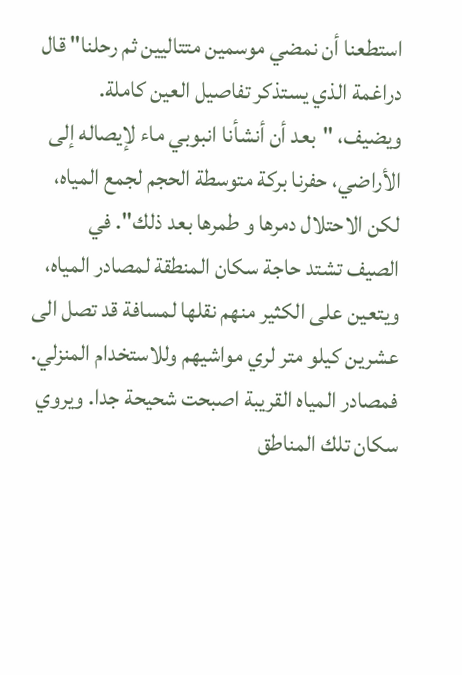استطعنا أن نمضي موسمين متتاليين ثم رحلنا" قال دراغمة الذي يستذكر تفاصيل العين كاملة. ويضيف، "بعد أن أنشأنا انبوبي ماء لإيصاله إلى الأراضي، حفرنا بركة متوسطة الحجم لجمع المياه، لكن الاحتلال دمرها و طمرها بعد ذلك". في الصيف تشتد حاجة سكان المنطقة لمصادر المياه، ويتعين على الكثير منهم نقلها لمسافة قد تصل الى عشرين كيلو متر لري مواشيهم وللاستخدام المنزلي. فمصادر المياه القريبة اصبحت شحيحة جدا. ويروي سكان تلك المناطق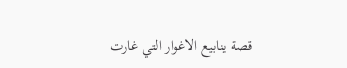قصة ينابيع الاغوار التي غارت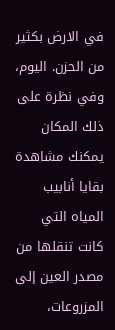في الارض بكثير من الحزن. اليوم، وفي نظرة على ذلك المكان يمكنك مشاهدة بقايا أنابيب المياه التي كانت تنقلها من مصدر العين إلى المزروعات،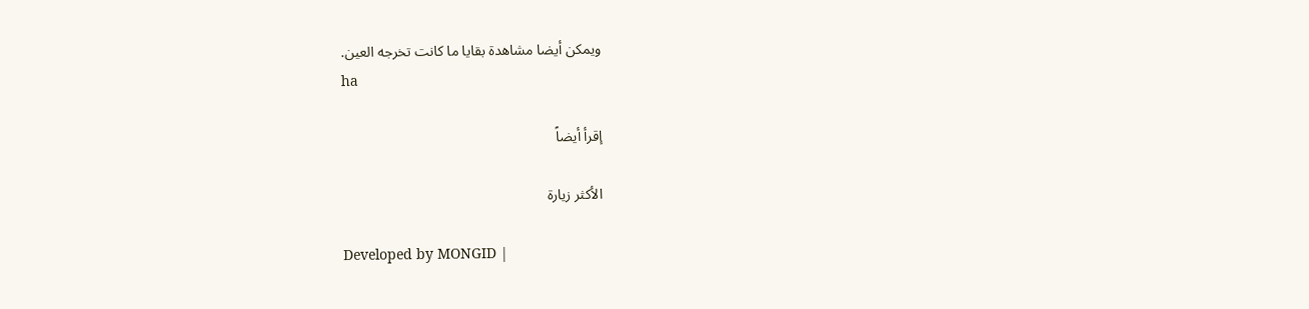ويمكن أيضا مشاهدة بقايا ما كانت تخرجه العين.
ha

إقرأ أيضاً

الأكثر زيارة

Developed by MONGID |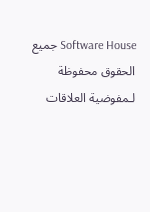Software House جميع الحقوق محفوظة لـمفوضية العلاقات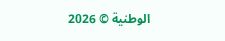الوطنية © 2026